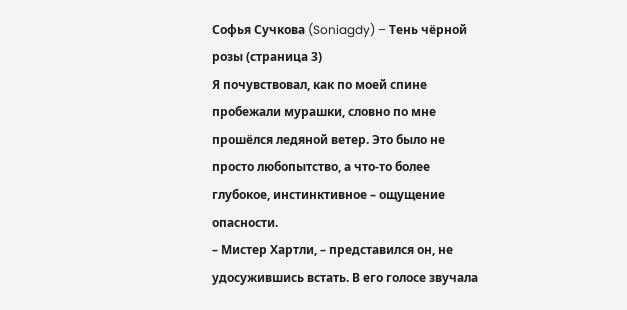Софья Сучкова (Soniagdy) – Тень чёрной розы (страница 3)
Я почувствовал, как по моей спине пробежали мурашки, словно по мне прошёлся ледяной ветер. Это было не просто любопытство, а что-то более глубокое, инстинктивное – ощущение опасности.
– Мистер Хартли, – представился он, не удосужившись встать. В его голосе звучала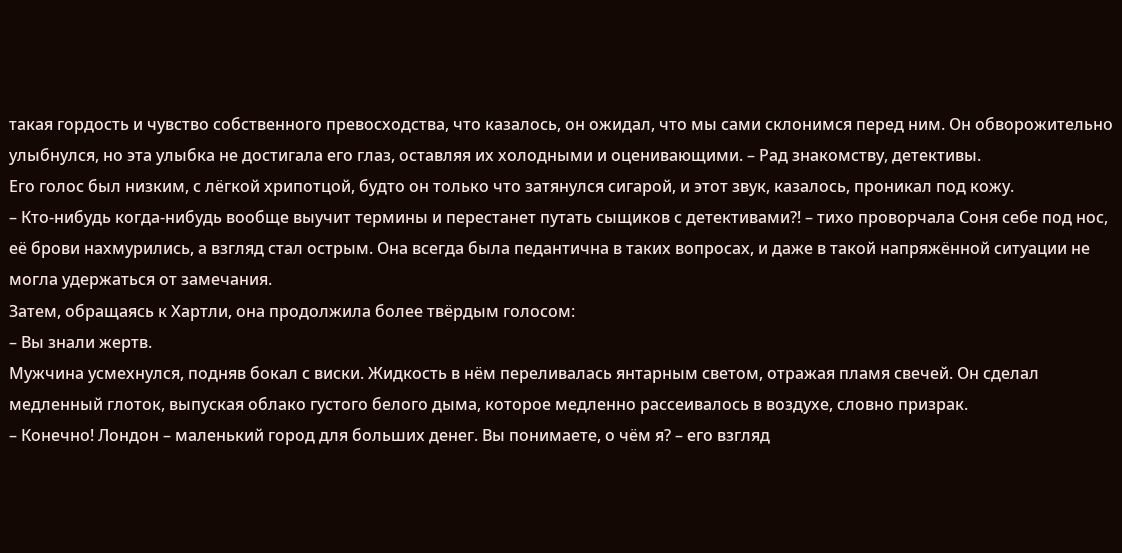такая гордость и чувство собственного превосходства, что казалось, он ожидал, что мы сами склонимся перед ним. Он обворожительно улыбнулся, но эта улыбка не достигала его глаз, оставляя их холодными и оценивающими. – Рад знакомству, детективы.
Его голос был низким, с лёгкой хрипотцой, будто он только что затянулся сигарой, и этот звук, казалось, проникал под кожу.
– Кто-нибудь когда-нибудь вообще выучит термины и перестанет путать сыщиков с детективами?! – тихо проворчала Соня себе под нос, её брови нахмурились, а взгляд стал острым. Она всегда была педантична в таких вопросах, и даже в такой напряжённой ситуации не могла удержаться от замечания.
Затем, обращаясь к Хартли, она продолжила более твёрдым голосом:
– Вы знали жертв.
Мужчина усмехнулся, подняв бокал с виски. Жидкость в нём переливалась янтарным светом, отражая пламя свечей. Он сделал медленный глоток, выпуская облако густого белого дыма, которое медленно рассеивалось в воздухе, словно призрак.
– Конечно! Лондон – маленький город для больших денег. Вы понимаете, о чём я? – его взгляд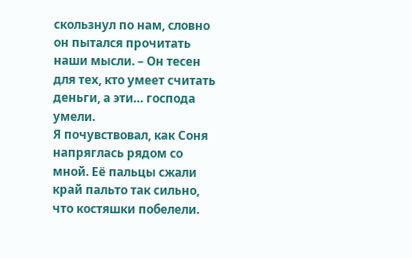скользнул по нам, словно он пытался прочитать наши мысли. – Он тесен для тех, кто умеет считать деньги, а эти… господа умели.
Я почувствовал, как Соня напряглась рядом со мной. Её пальцы сжали край пальто так сильно, что костяшки побелели.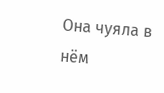Она чуяла в нём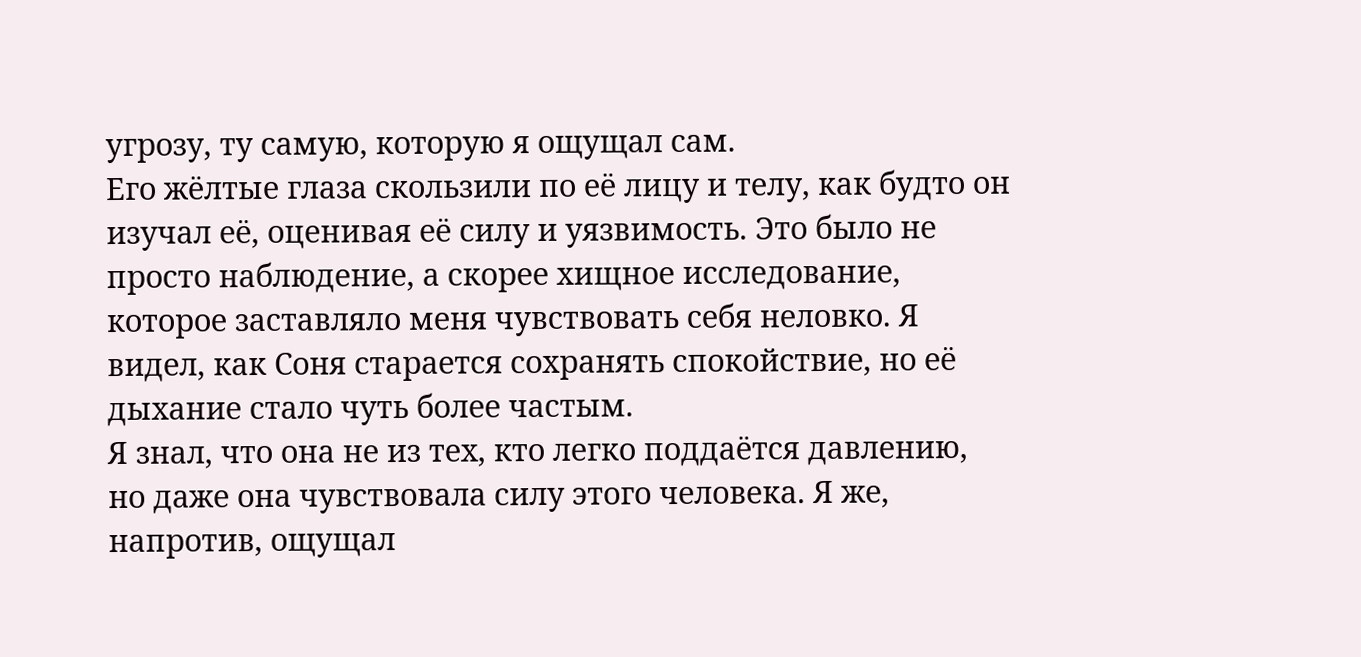угрозу, ту самую, которую я ощущал сам.
Его жёлтые глаза скользили по её лицу и телу, как будто он изучал её, оценивая её силу и уязвимость. Это было не просто наблюдение, а скорее хищное исследование, которое заставляло меня чувствовать себя неловко. Я видел, как Соня старается сохранять спокойствие, но её дыхание стало чуть более частым.
Я знал, что она не из тех, кто легко поддаётся давлению, но даже она чувствовала силу этого человека. Я же, напротив, ощущал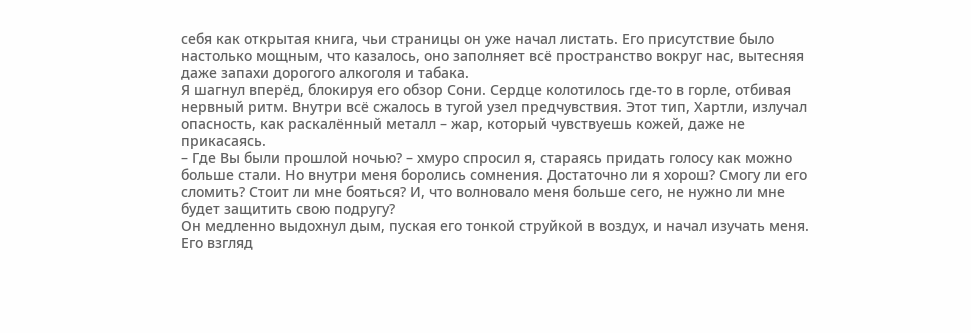себя как открытая книга, чьи страницы он уже начал листать. Его присутствие было настолько мощным, что казалось, оно заполняет всё пространство вокруг нас, вытесняя даже запахи дорогого алкоголя и табака.
Я шагнул вперёд, блокируя его обзор Сони. Сердце колотилось где-то в горле, отбивая нервный ритм. Внутри всё сжалось в тугой узел предчувствия. Этот тип, Хартли, излучал опасность, как раскалённый металл – жар, который чувствуешь кожей, даже не прикасаясь.
– Где Вы были прошлой ночью? – хмуро спросил я, стараясь придать голосу как можно больше стали. Но внутри меня боролись сомнения. Достаточно ли я хорош? Смогу ли его сломить? Стоит ли мне бояться? И, что волновало меня больше сего, не нужно ли мне будет защитить свою подругу?
Он медленно выдохнул дым, пуская его тонкой струйкой в воздух, и начал изучать меня. Его взгляд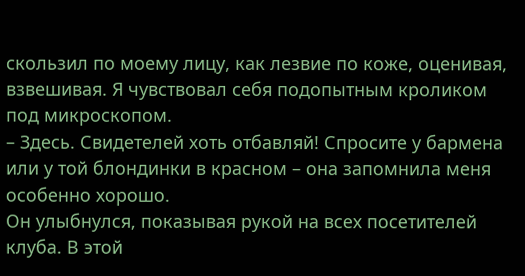скользил по моему лицу, как лезвие по коже, оценивая, взвешивая. Я чувствовал себя подопытным кроликом под микроскопом.
– Здесь. Свидетелей хоть отбавляй! Спросите у бармена или у той блондинки в красном – она запомнила меня особенно хорошо.
Он улыбнулся, показывая рукой на всех посетителей клуба. В этой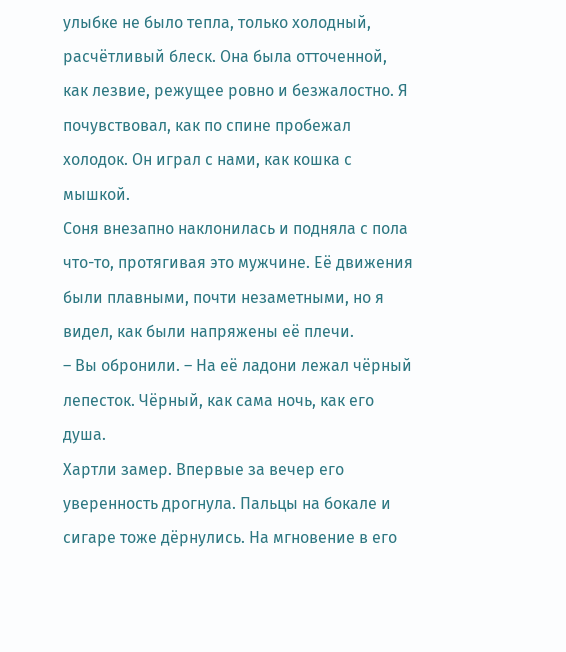улыбке не было тепла, только холодный, расчётливый блеск. Она была отточенной, как лезвие, режущее ровно и безжалостно. Я почувствовал, как по спине пробежал холодок. Он играл с нами, как кошка с мышкой.
Соня внезапно наклонилась и подняла с пола что-то, протягивая это мужчине. Её движения были плавными, почти незаметными, но я видел, как были напряжены её плечи.
– Вы обронили. – На её ладони лежал чёрный лепесток. Чёрный, как сама ночь, как его душа.
Хартли замер. Впервые за вечер его уверенность дрогнула. Пальцы на бокале и сигаре тоже дёрнулись. На мгновение в его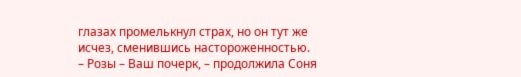глазах промелькнул страх, но он тут же исчез, сменившись настороженностью.
– Розы – Ваш почерк, – продолжила Соня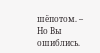шёпотом. – Но Вы ошиблись.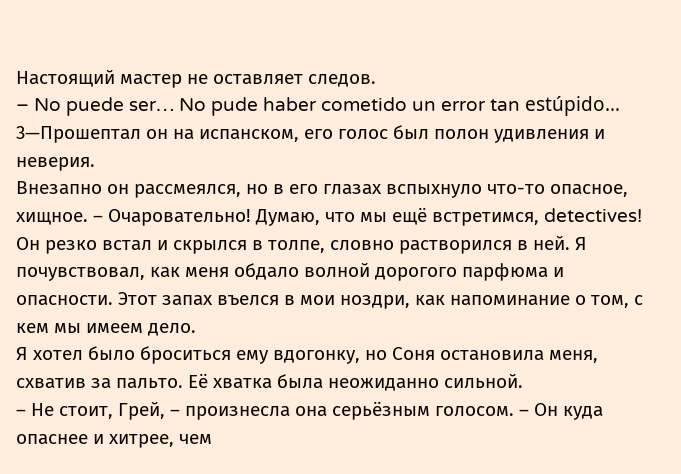Настоящий мастер не оставляет следов.
– No puede ser… No pude haber cometido un error tan estúpido… 3—Прошептал он на испанском, его голос был полон удивления и неверия.
Внезапно он рассмеялся, но в его глазах вспыхнуло что-то опасное, хищное. – Очаровательно! Думаю, что мы ещё встретимся, detectives!
Он резко встал и скрылся в толпе, словно растворился в ней. Я почувствовал, как меня обдало волной дорогого парфюма и опасности. Этот запах въелся в мои ноздри, как напоминание о том, с кем мы имеем дело.
Я хотел было броситься ему вдогонку, но Соня остановила меня, схватив за пальто. Её хватка была неожиданно сильной.
– Не стоит, Грей, – произнесла она серьёзным голосом. – Он куда опаснее и хитрее, чем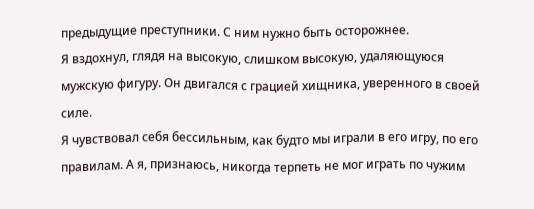предыдущие преступники. С ним нужно быть осторожнее.
Я вздохнул, глядя на высокую, слишком высокую, удаляющуюся мужскую фигуру. Он двигался с грацией хищника, уверенного в своей силе.
Я чувствовал себя бессильным, как будто мы играли в его игру, по его правилам. А я, признаюсь, никогда терпеть не мог играть по чужим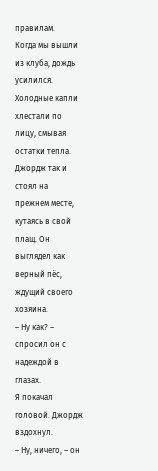правилам.
Когда мы вышли из клуба, дождь усилился. Холодные капли хлестали по лицу, смывая остатки тепла. Джордж так и стоял на прежнем месте, кутаясь в свой плащ. Он выглядел как верный пёс, ждущий своего хозяина.
– Ну как? – спросил он с надеждой в глазах.
Я покачал головой. Джордж вздохнул.
– Ну, ничего, – он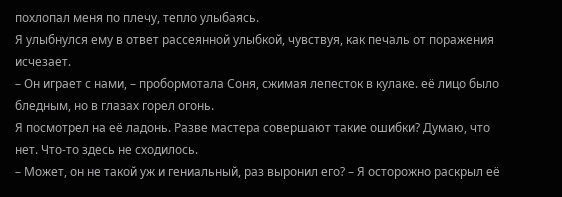похлопал меня по плечу, тепло улыбаясь.
Я улыбнулся ему в ответ рассеянной улыбкой, чувствуя, как печаль от поражения исчезает.
– Он играет с нами, – пробормотала Соня, сжимая лепесток в кулаке. её лицо было бледным, но в глазах горел огонь.
Я посмотрел на её ладонь. Разве мастера совершают такие ошибки? Думаю, что нет. Что-то здесь не сходилось.
– Может, он не такой уж и гениальный, раз выронил его? – Я осторожно раскрыл её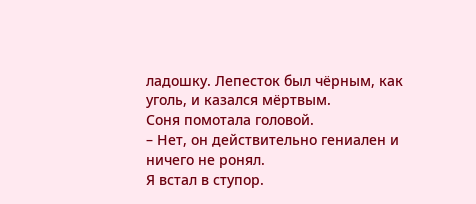ладошку. Лепесток был чёрным, как уголь, и казался мёртвым.
Соня помотала головой.
– Нет, он действительно гениален и ничего не ронял.
Я встал в ступор.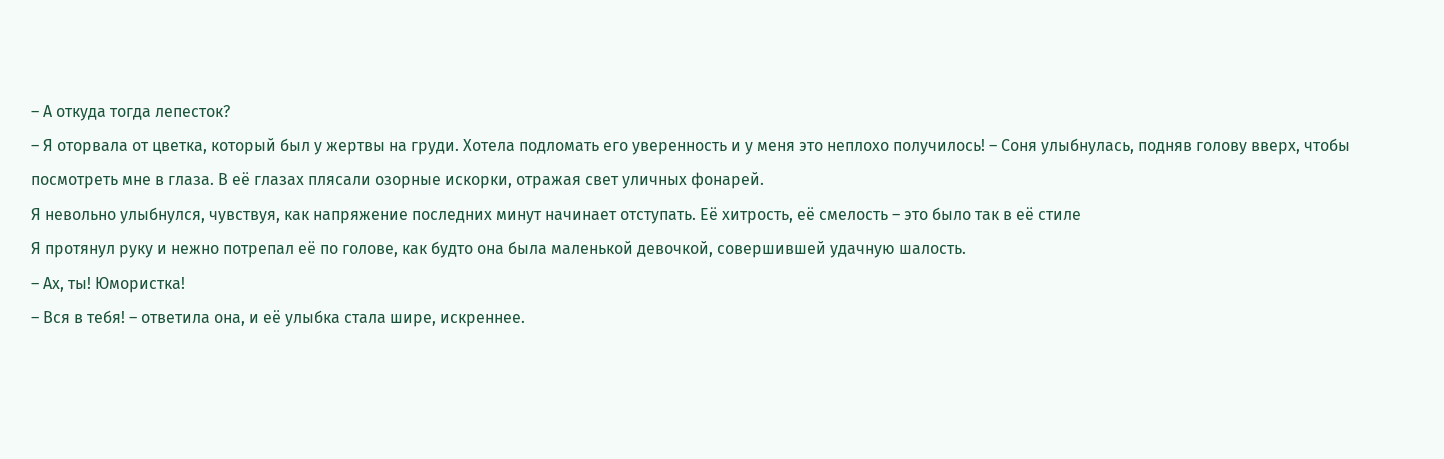– А откуда тогда лепесток?
– Я оторвала от цветка, который был у жертвы на груди. Хотела подломать его уверенность и у меня это неплохо получилось! – Соня улыбнулась, подняв голову вверх, чтобы посмотреть мне в глаза. В её глазах плясали озорные искорки, отражая свет уличных фонарей.
Я невольно улыбнулся, чувствуя, как напряжение последних минут начинает отступать. Её хитрость, её смелость – это было так в её стиле
Я протянул руку и нежно потрепал её по голове, как будто она была маленькой девочкой, совершившей удачную шалость.
– Ах, ты! Юмористка!
– Вся в тебя! – ответила она, и её улыбка стала шире, искреннее.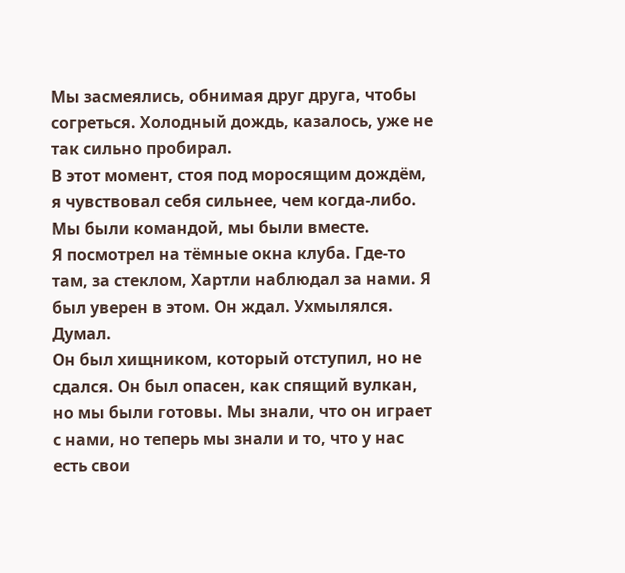Мы засмеялись, обнимая друг друга, чтобы согреться. Холодный дождь, казалось, уже не так сильно пробирал.
В этот момент, стоя под моросящим дождём, я чувствовал себя сильнее, чем когда-либо. Мы были командой, мы были вместе.
Я посмотрел на тёмные окна клуба. Где-то там, за стеклом, Хартли наблюдал за нами. Я был уверен в этом. Он ждал. Ухмылялся. Думал.
Он был хищником, который отступил, но не сдался. Он был опасен, как спящий вулкан, но мы были готовы. Мы знали, что он играет с нами, но теперь мы знали и то, что у нас есть свои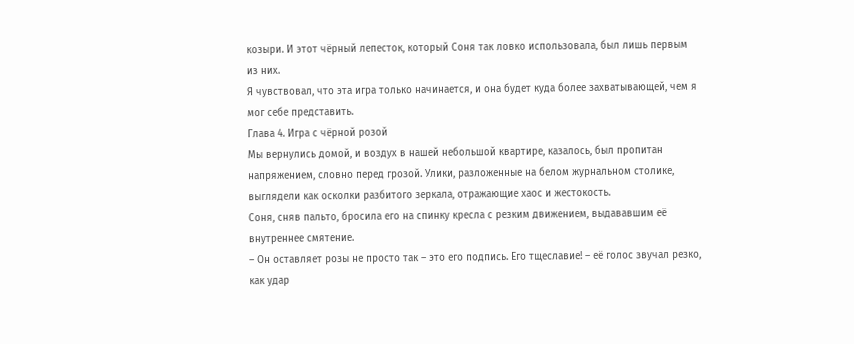козыри. И этот чёрный лепесток, который Соня так ловко использовала, был лишь первым из них.
Я чувствовал, что эта игра только начинается, и она будет куда более захватывающей, чем я мог себе представить.
Глава 4. Игра с чёрной розой
Мы вернулись домой, и воздух в нашей небольшой квартире, казалось, был пропитан напряжением, словно перед грозой. Улики, разложенные на белом журнальном столике, выглядели как осколки разбитого зеркала, отражающие хаос и жестокость.
Соня, сняв пальто, бросила его на спинку кресла с резким движением, выдававшим её внутреннее смятение.
– Он оставляет розы не просто так – это его подпись. Его тщеславие! – её голос звучал резко, как удар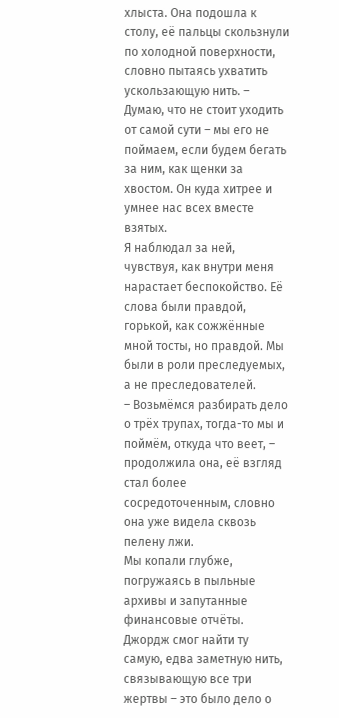хлыста. Она подошла к столу, её пальцы скользнули по холодной поверхности, словно пытаясь ухватить ускользающую нить. – Думаю, что не стоит уходить от самой сути – мы его не поймаем, если будем бегать за ним, как щенки за хвостом. Он куда хитрее и умнее нас всех вместе взятых.
Я наблюдал за ней, чувствуя, как внутри меня нарастает беспокойство. Её слова были правдой, горькой, как сожжённые мной тосты, но правдой. Мы были в роли преследуемых, а не преследователей.
– Возьмёмся разбирать дело о трёх трупах, тогда-то мы и поймём, откуда что веет, – продолжила она, её взгляд стал более сосредоточенным, словно она уже видела сквозь пелену лжи.
Мы копали глубже, погружаясь в пыльные архивы и запутанные финансовые отчёты. Джордж смог найти ту самую, едва заметную нить, связывающую все три жертвы – это было дело о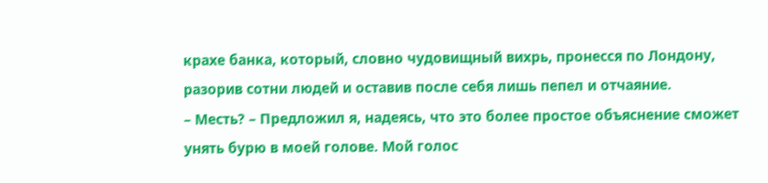крахе банка, который, словно чудовищный вихрь, пронесся по Лондону, разорив сотни людей и оставив после себя лишь пепел и отчаяние.
– Месть? – Предложил я, надеясь, что это более простое объяснение сможет унять бурю в моей голове. Мой голос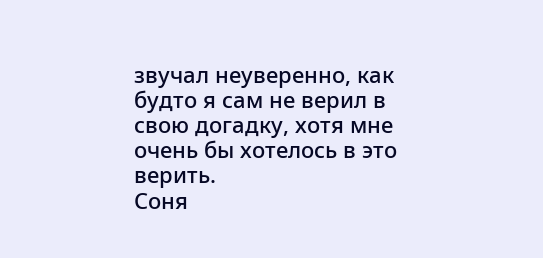звучал неуверенно, как будто я сам не верил в свою догадку, хотя мне очень бы хотелось в это верить.
Соня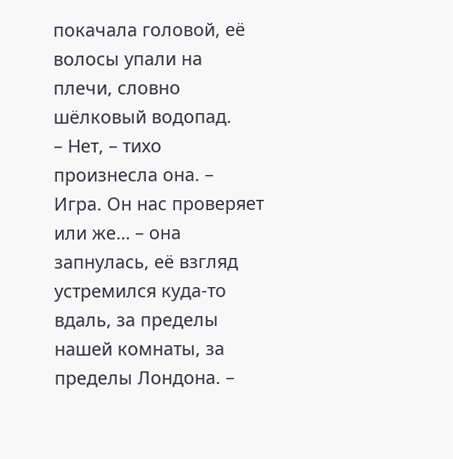покачала головой, её волосы упали на плечи, словно шёлковый водопад.
– Нет, – тихо произнесла она. – Игра. Он нас проверяет или же… – она запнулась, её взгляд устремился куда-то вдаль, за пределы нашей комнаты, за пределы Лондона. –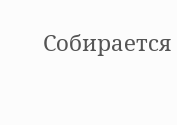Собирается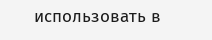использовать в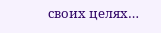своих целях…